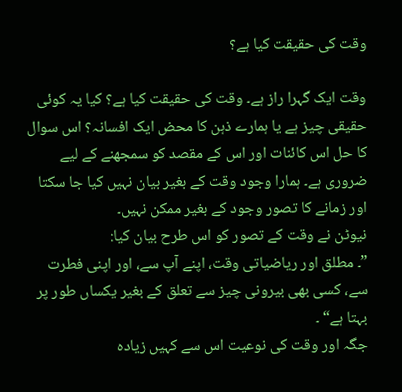وقت کی حقیقت کیا ہے؟

وقت ایک گہرا راز ہے۔ وقت کی حقیقت کیا ہے؟ کیا یہ کوئی حقیقی چیز ہے یا ہمارے ذہن کا محض ایک افسانہ؟ اس سوال کا حل اس کائنات اور اس کے مقصد کو سمجھنے کے لیے ضروری ہے۔ ہمارا وجود وقت کے بغیر بیان نہیں کیا جا سکتا اور زمانے کا تصور وجود کے بغیر ممکن نہیں۔
نیوٹن نے وقت کے تصور کو اس طرح بیان کیا:
”۔ مطلق اور ریاضیاتی وقت، اپنے آپ سے، اور اپنی فطرت سے، کسی بھی بیرونی چیز سے تعلق کے بغیر یکساں طور پر بہتا ہے“ ۔
جگہ اور وقت کی نوعیت اس سے کہیں زیادہ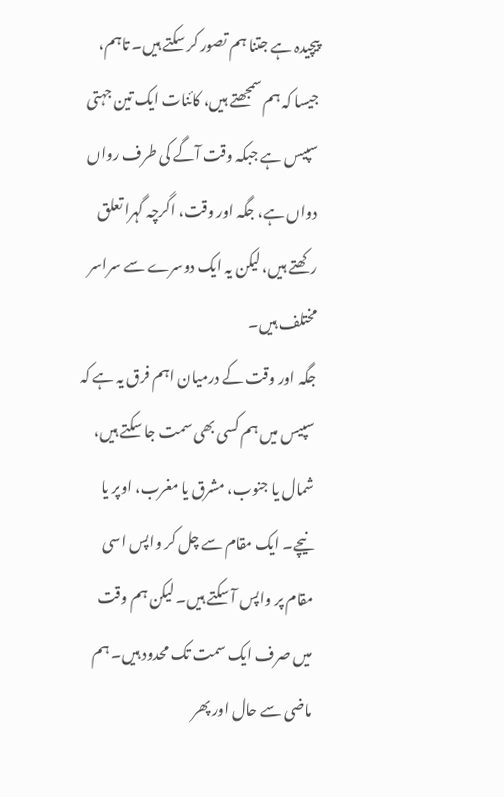پیچیدہ ہے جتنا ہم تصور کر سکتے ہیں۔ تاہم، جیسا کہ ہم سمجھتے ہیں، کائنات ایک تین جہتی سپیس ہے جبکہ وقت آگے کی طرف رواں دواں ہے، جگہ اور وقت، اگرچہ گہرا تعلق رکھتے ہیں، لیکن یہ ایک دوسرے سے سراسر مختلف ہیں۔
جگہ اور وقت کے درمیان اہم فرق یہ ہے کہ سپیس میں ہم کسی بھی سمت جا سکتے ہیں، شمال یا جنوب، مشرق یا مغرب، اوپر یا نیچے۔ ایک مقام سے چل کر واپس اسی مقام پر واپس آ سکتے ہیں۔ لیکن ہم وقت میں صرف ایک سمت تک محدود ہیں۔ ہم ماضی سے حال اور پھر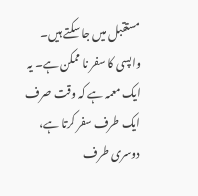مستقبل میں جا سکتے ہیں۔ واپسی کا سفر نا ممکن ہے۔ یہ ایک معمہ ہے کہ وقت صرف ایک طرف سفر کرتا ہے، دوسری طرف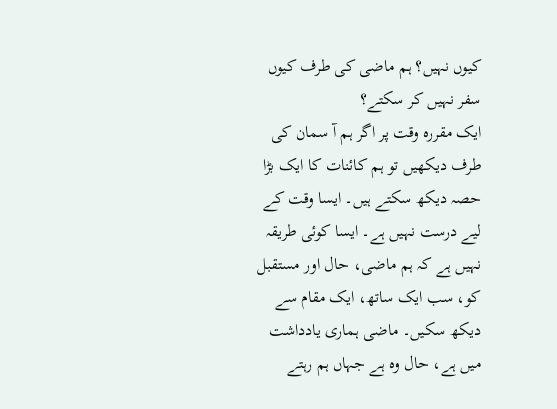کیوں نہیں؟ ہم ماضی کی طرف کیوں سفر نہیں کر سکتے؟
ایک مقررہ وقت پر اگر ہم آ سمان کی طرف دیکھیں تو ہم کائنات کا ایک بڑا حصہ دیکھ سکتے ہیں۔ ایسا وقت کے لیے درست نہیں ہے۔ ایسا کوئی طریقہ نہیں ہے کہ ہم ماضی، حال اور مستقبل کو، سب ایک ساتھ، ایک مقام سے دیکھ سکیں۔ ماضی ہماری یادداشت میں ہے، حال وہ ہے جہاں ہم رہتے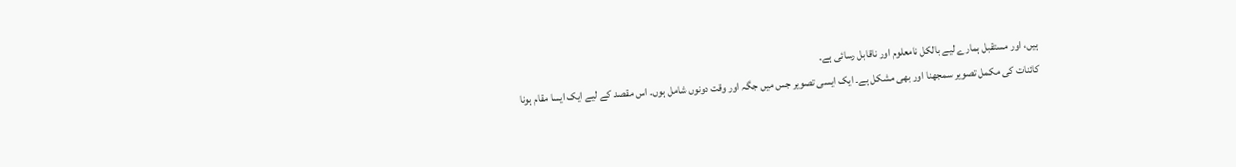ہیں، اور مستقبل ہمارے لیے بالکل نامعلوم اور ناقابل رسائی ہے۔
کائنات کی مکمل تصویر سمجھنا اور بھی مشکل ہے۔ ایک ایسی تصویر جس میں جگہ اور وقت دونوں شامل ہوں۔ اس مقصد کے لیے ایک ایسا مقام ہونا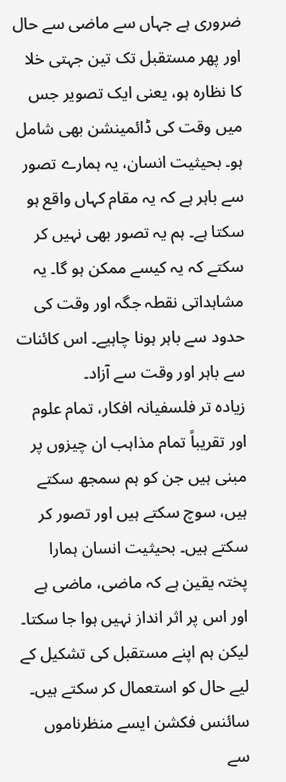ضروری ہے جہاں سے ماضی سے حال اور پھر مستقبل تک تین جہتی خلا کا نظارہ ہو، یعنی ایک تصویر جس میں وقت کی ڈائمینشن بھی شامل ہو۔ بحیثیت انسان، یہ ہمارے تصور سے باہر ہے کہ یہ مقام کہاں واقع ہو سکتا ہے۔ ہم یہ تصور بھی نہیں کر سکتے کہ یہ کیسے ممکن ہو گا۔ یہ مشاہداتی نقطہ جگہ اور وقت کی حدود سے باہر ہونا چاہیے۔ اس کائنات سے باہر اور وقت سے آزاد۔
زیادہ تر فلسفیانہ افکار، تمام علوم اور تقریباً تمام مذاہب ان چیزوں پر مبنی ہیں جن کو ہم سمجھ سکتے ہیں، سوچ سکتے ہیں اور تصور کر سکتے ہیں۔ بحیثیت انسان ہمارا پختہ یقین ہے کہ ماضی، ماضی ہے اور اس پر اثر انداز نہیں ہوا جا سکتا۔ لیکن ہم اپنے مستقبل کی تشکیل کے لیے حال کو استعمال کر سکتے ہیں۔
سائنس فکشن ایسے منظرناموں سے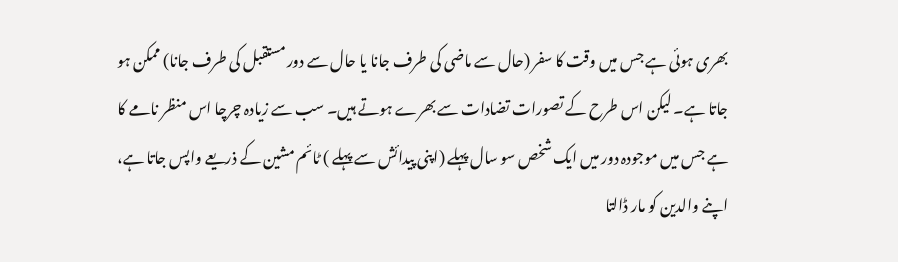بھری ہوئی ہے جس میں وقت کا سفر (حال سے ماضی کی طرف جانا یا حال سے دور مستقبل کی طرف جانا) ممکن ہو جاتا ہے۔ لیکن اس طرح کے تصورات تضادات سے بھرے ہوتے ہیں۔ سب سے زیادہ چرچا اس منظر نامے کا ہے جس میں موجودہ دور میں ایک شخص سو سال پہلے (اپنی پیدائش سے پہلے ) ٹائم مشین کے ذریعے واپس جاتا ہے، اپنے والدین کو مار ڈالتا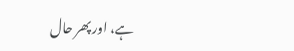ہے، اور پھر حال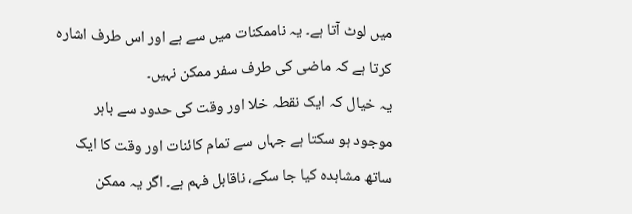میں لوٹ آتا ہے۔ یہ ناممکنات میں سے ہے اور اس طرف اشارہ کرتا ہے کہ ماضی کی طرف سفر ممکن نہیں۔
یہ خیال کہ ایک نقطہ خلا اور وقت کی حدود سے باہر موجود ہو سکتا ہے جہاں سے تمام کائنات اور وقت کا ایک ساتھ مشاہدہ کیا جا سکے، ناقابل فہم ہے۔ اگر یہ ممکن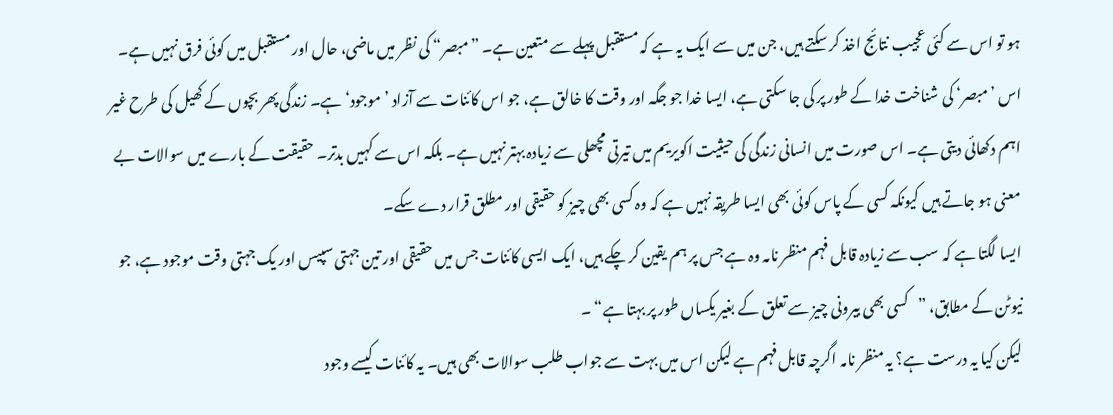ہو تو اس سے کئی عجیب نتائج اخذ کر سکتے ہیں، جن میں سے ایک یہ ہے کہ مستقبل پہلے سے متعین ہے۔ ”مبصر“ کی نظر میں ماضی، حال اور مستقبل میں کوئی فرق نہیں ہے۔ اس ’مبصر‘ کی شناخت خدا کے طور پر کی جا سکتی ہے، ایسا خدا جو جگہ اور وقت کا خالق ہے، جو اس کائنات سے آزاد ’موجود‘ ہے۔ زندگی پھر بچوں کے کھیل کی طرح غیر اہم دکھائی دیتی ہے۔ اس صورت میں انسانی زندگی کی حیثیت اکویریم میں تیرتی مچھلی سے زیادہ بہتر نہیں ہے۔ بلکہ اس سے کہیں بدتر۔ حقیقت کے بارے میں سوالات بے معنی ہو جاتے ہیں کیونکہ کسی کے پاس کوئی بھی ایسا طریقہ نہیں ہے کہ وہ کسی بھی چیز کو حقیقی اور مطلق قرار دے سکے۔
ایسا لگتا ہے کہ سب سے زیادہ قابل فہم منظر نامہ وہ ہے جس پر ہم یقین کر چکے ہیں، ایک ایسی کائنات جس میں حقیقی اور تین جہتی سپیس اور یک جہتی وقت موجود ہے، جو نیوٹن کے مطابق، ”کسی بھی بیرونی چیز سے تعلق کے بغیر یکساں طور پر بہتا ہے“ ۔
لیکن کیا یہ درست ہے؟ یہ منظر نامہ اگرچہ قابل فہم ہے لیکن اس میں بہت سے جواب طلب سوالات بھی ہیں۔ یہ کائنات کیسے وجود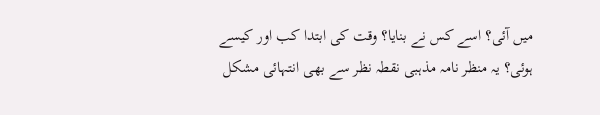میں آئی؟ اسے کس نے بنایا؟ وقت کی ابتدا کب اور کیسے ہوئی؟ یہ منظر نامہ مذہبی نقطہ نظر سے بھی انتہائی مشکل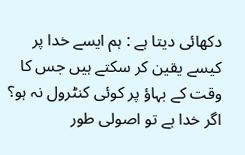دکھائی دیتا ہے : ہم ایسے خدا پر کیسے یقین کر سکتے ہیں جس کا وقت کے بہاؤ پر کوئی کنٹرول نہ ہو؟ اگر خدا ہے تو اصولی طور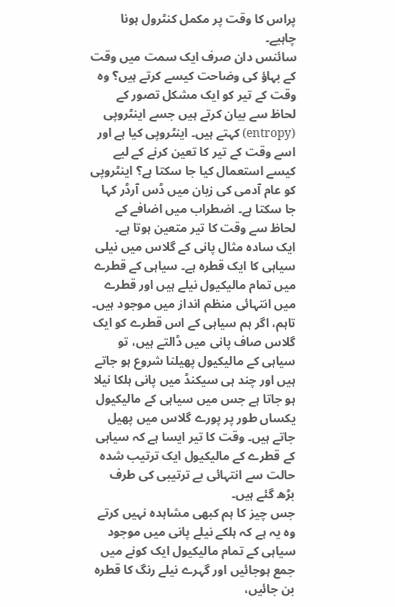پراس کا وقت پر مکمل کنٹرول ہونا چاہیے۔
سائنس دان صرف ایک سمت میں وقت کے بہاؤ کی وضاحت کیسے کرتے ہیں؟ وہ وقت کے تیر کو ایک مشکل تصور کے لحاظ سے بیان کرتے ہیں جسے اینٹروپی (entropy) کہتے ہیں۔ اینٹروپی کیا ہے اور اسے وقت کے تیر کا تعین کرنے کے لیے کیسے استعمال کیا جا سکتا ہے؟ اینٹروپی کو عام آدمی کی زبان میں ڈس آرڈر کہا جا سکتا ہے۔ اضطراب میں اضافے کے لحاظ سے وقت کا تیر متعین ہوتا ہے۔
ایک سادہ مثال پانی کے گلاس میں نیلی سیاہی کا ایک قطرہ ہے۔ سیاہی کے قطرے میں تمام مالیکیول نیلے ہیں اور قطرے میں انتہائی منظم انداز میں موجود ہیں۔ تاہم، اگر ہم سیاہی کے اس قطرے کو ایک گلاس صاف پانی میں ڈالتے ہیں، تو سیاہی کے مالیکیول پھیلنا شروع ہو جاتے ہیں اور چند ہی سیکنڈ میں پانی ہلکا نیلا ہو جاتا ہے جس میں سیاہی کے مالیکیول یکساں طور پر پورے گلاس میں پھیل جاتے ہیں۔ وقت کا تیر ایسا ہے کہ سیاہی کے قطرے کے مالیکیول ایک ترتیب شدہ حالت سے انتہائی بے ترتیبی کی طرف بڑھ گئے ہیں۔
جس چیز کا ہم کبھی مشاہدہ نہیں کرتے وہ یہ ہے کہ ہلکے نیلے پانی میں موجود سیاہی کے تمام مالیکیول ایک کونے میں جمع ہوجائیں اور گہرے نیلے رنگ کا قطرہ بن جائیں،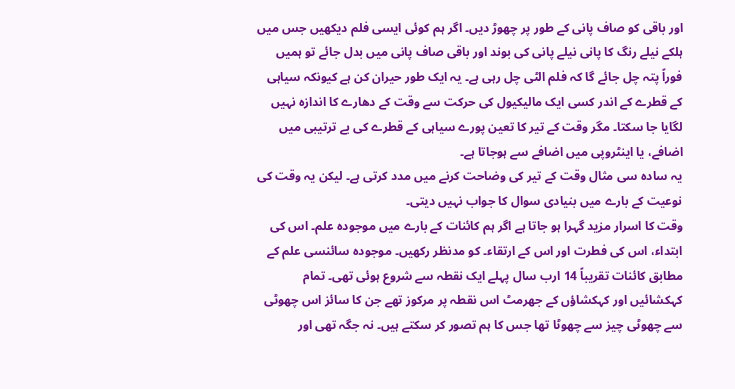اور باقی کو صاف پانی کے طور پر چھوڑ دیں۔ اگر ہم کوئی ایسی فلم دیکھیں جس میں ہلکے نیلے رنگ کا پانی نیلے پانی کی بوند اور باقی صاف پانی میں بدل جائے تو ہمیں فوراً پتہ چل جائے گا کہ فلم الٹی چل رہی ہے۔ یہ ایک طور حیران کن ہے کیونکہ سیاہی کے قطرے کے اندر کسی ایک مالیکیول کی حرکت سے وقت کے دھارے کا اندازہ نہیں لگایا جا سکتا۔ مگر وقت کے تیر کا تعین پورے سیاہی کے قطرے کی بے ترتیبی میں اضافے، یا اینٹروپی میں اضافے سے ہوجاتا ہے۔
یہ سادہ سی مثال وقت کے تیر کی وضاحت کرنے میں مدد کرتی ہے۔ لیکن یہ وقت کی نوعیت کے بارے میں بنیادی سوال کا جواب نہیں دیتی۔
وقت کا اسرار مزید گہرا ہو جاتا ہے اگر ہم کائنات کے بارے میں موجودہ علم۔ اس کی ابتداء، اس کی فطرت اور اس کے ارتقاء۔ کو مدنظر رکھیں۔ موجودہ سائنسی علم کے مطابق کائنات تقریباً 14 ارب سال پہلے ایک نقطہ سے شروع ہوئی تھی۔ تمام کہکشائیں اور کہکشاؤں کے جھرمٹ اس نقطہ پر مرکوز تھے جن کا سائز اس چھوٹی سے چھوٹی چیز سے چھوٹا تھا جس کا ہم تصور کر سکتے ہیں۔ نہ جگہ تھی اور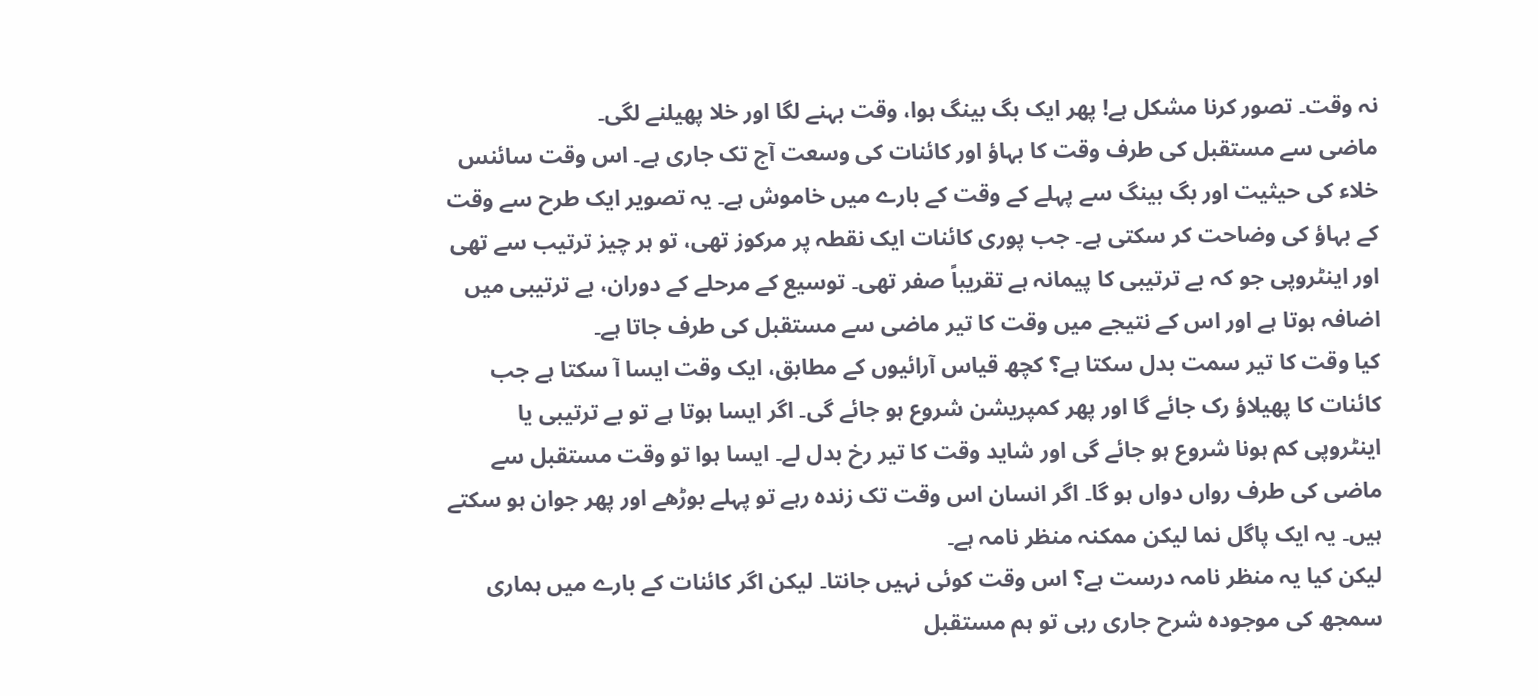نہ وقت۔ تصور کرنا مشکل ہے! پھر ایک بگ بینگ ہوا، وقت بہنے لگا اور خلا پھیلنے لگی۔
ماضی سے مستقبل کی طرف وقت کا بہاؤ اور کائنات کی وسعت آج تک جاری ہے۔ اس وقت سائنس خلاء کی حیثیت اور بگ بینگ سے پہلے کے وقت کے بارے میں خاموش ہے۔ یہ تصویر ایک طرح سے وقت کے بہاؤ کی وضاحت کر سکتی ہے۔ جب پوری کائنات ایک نقطہ پر مرکوز تھی، تو ہر چیز ترتیب سے تھی اور اینٹروپی جو کہ بے ترتیبی کا پیمانہ ہے تقریباً صفر تھی۔ توسیع کے مرحلے کے دوران، بے ترتیبی میں اضافہ ہوتا ہے اور اس کے نتیجے میں وقت کا تیر ماضی سے مستقبل کی طرف جاتا ہے۔
کیا وقت کا تیر سمت بدل سکتا ہے؟ کچھ قیاس آرائیوں کے مطابق، ایک وقت ایسا آ سکتا ہے جب کائنات کا پھیلاؤ رک جائے گا اور پھر کمپریشن شروع ہو جائے گی۔ اگر ایسا ہوتا ہے تو بے ترتیبی یا اینٹروپی کم ہونا شروع ہو جائے گی اور شاید وقت کا تیر رخ بدل لے۔ ایسا ہوا تو وقت مستقبل سے ماضی کی طرف رواں دواں ہو گا۔ اگر انسان اس وقت تک زندہ رہے تو پہلے بوڑھے اور پھر جوان ہو سکتے ہیں۔ یہ ایک پاگل نما لیکن ممکنہ منظر نامہ ہے۔
لیکن کیا یہ منظر نامہ درست ہے؟ اس وقت کوئی نہیں جانتا۔ لیکن اگر کائنات کے بارے میں ہماری سمجھ کی موجودہ شرح جاری رہی تو ہم مستقبل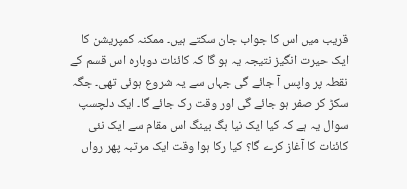قریب میں اس کا جواب جان سکتے ہیں۔ ممکنہ کمپریشن کا ایک حیرت انگیز نتیجہ یہ ہو گا کہ کائنات دوبارہ اس قسم کے نقطہ پر واپس آ جائے گی جہاں سے یہ شروع ہوئی تھی۔ جگہ سکڑ کر صفر ہو جائے گی اور وقت رک جائے گا۔ ایک دلچسپ سوال یہ ہے کہ کیا ایک نیا بگ بینگ اس مقام سے ایک نئی کائنات کا آغاز کرے گا؟ کیا رکا ہوا وقت ایک مرتبہ پھر رواں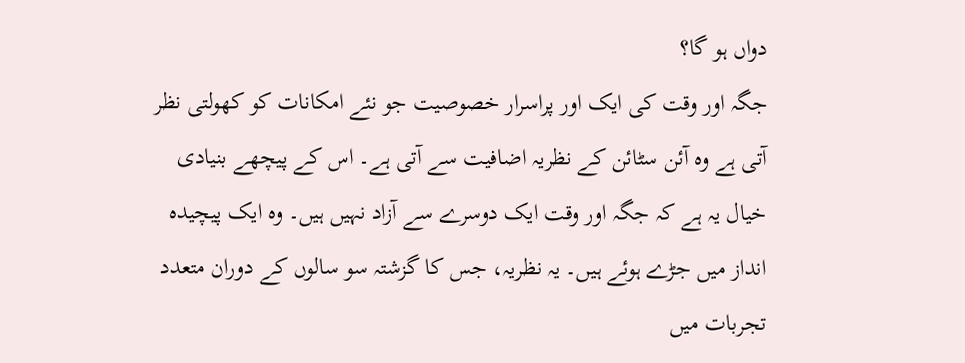دواں ہو گا؟
جگہ اور وقت کی ایک اور پراسرار خصوصیت جو نئے امکانات کو کھولتی نظر آتی ہے وہ آئن سٹائن کے نظریہ اضافیت سے آتی ہے۔ اس کے پیچھے بنیادی خیال یہ ہے کہ جگہ اور وقت ایک دوسرے سے آزاد نہیں ہیں۔ وہ ایک پیچیدہ انداز میں جڑے ہوئے ہیں۔ یہ نظریہ، جس کا گزشتہ سو سالوں کے دوران متعدد تجربات میں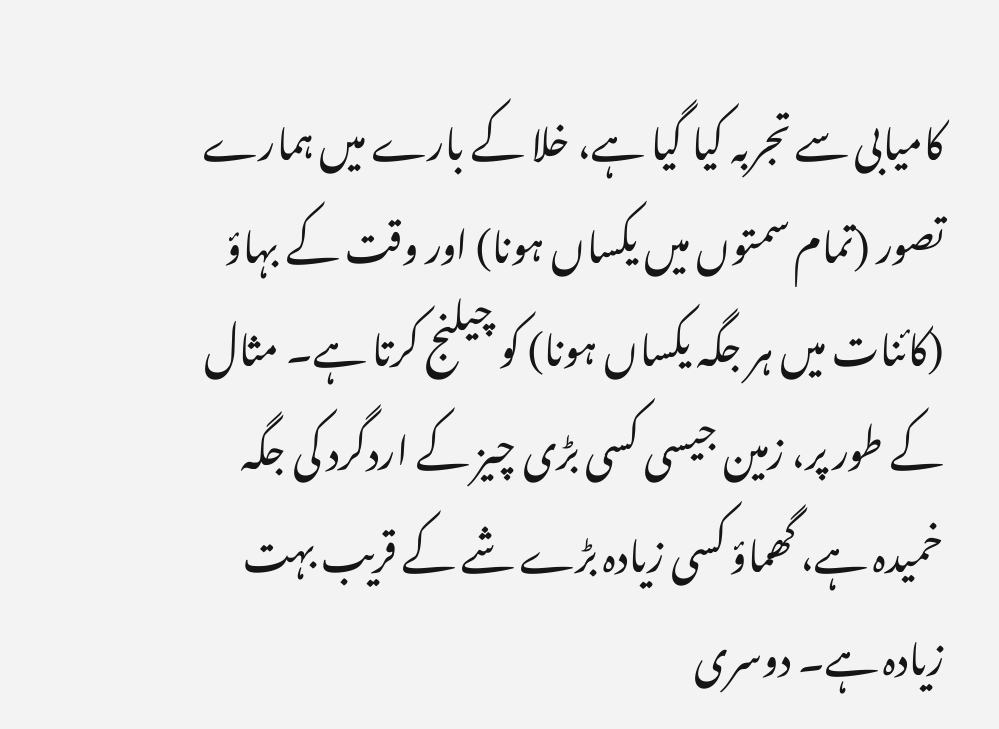کامیابی سے تجربہ کیا گیا ہے، خلا کے بارے میں ہمارے تصور (تمام سمتوں میں یکساں ہونا) اور وقت کے بہاؤ (کائنات میں ہر جگہ یکساں ہونا) کو چیلنج کرتا ہے۔ مثال کے طور پر، زمین جیسی کسی بڑی چیز کے اردگرد کی جگہ خمیدہ ہے، گھماؤ کسی زیادہ بڑے شے کے قریب بہت زیادہ ہے۔ دوسری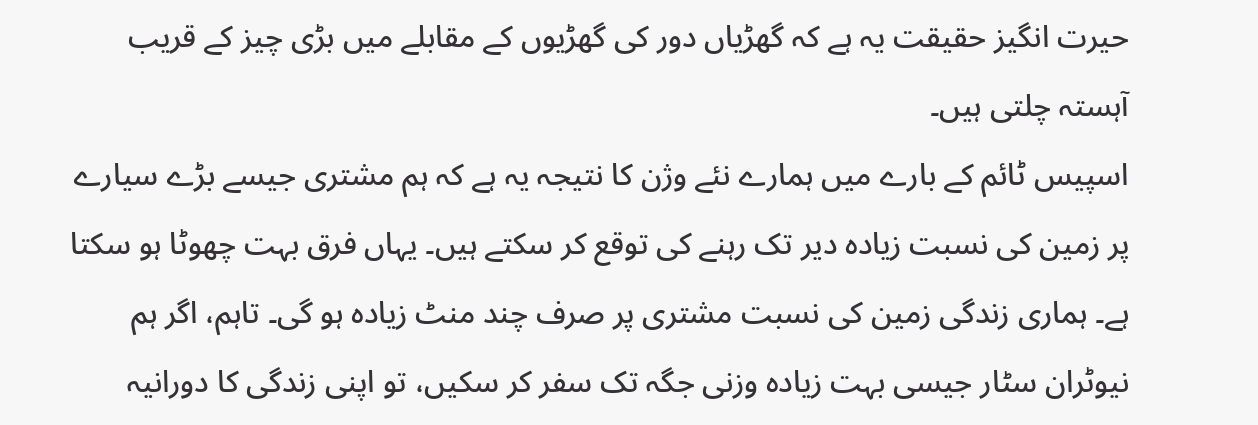حیرت انگیز حقیقت یہ ہے کہ گھڑیاں دور کی گھڑیوں کے مقابلے میں بڑی چیز کے قریب آہستہ چلتی ہیں۔
اسپیس ٹائم کے بارے میں ہمارے نئے وژن کا نتیجہ یہ ہے کہ ہم مشتری جیسے بڑے سیارے پر زمین کی نسبت زیادہ دیر تک رہنے کی توقع کر سکتے ہیں۔ یہاں فرق بہت چھوٹا ہو سکتا ہے۔ ہماری زندگی زمین کی نسبت مشتری پر صرف چند منٹ زیادہ ہو گی۔ تاہم، اگر ہم نیوٹران سٹار جیسی بہت زیادہ وزنی جگہ تک سفر کر سکیں، تو اپنی زندگی کا دورانیہ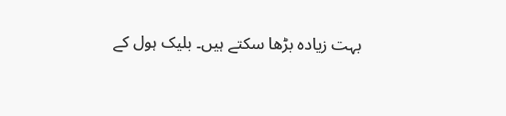بہت زیادہ بڑھا سکتے ہیں۔ بلیک ہول کے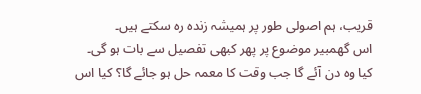قریب، ہم اصولی طور پر ہمیشہ زندہ رہ سکتے ہیں۔
اس گھمبیر موضوع پر پھر کبھی تفصیل سے بات ہو گی۔
کیا وہ دن آئے گا جب وقت کا معمہ حل ہو جائے گا؟ کیا اس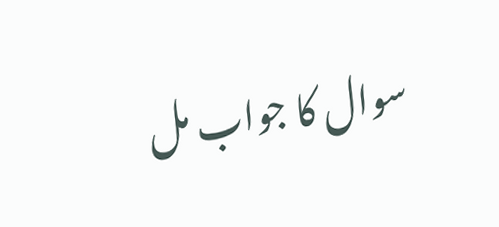سوال کا جواب مل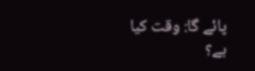پائے گا: وقت کیا ہے؟